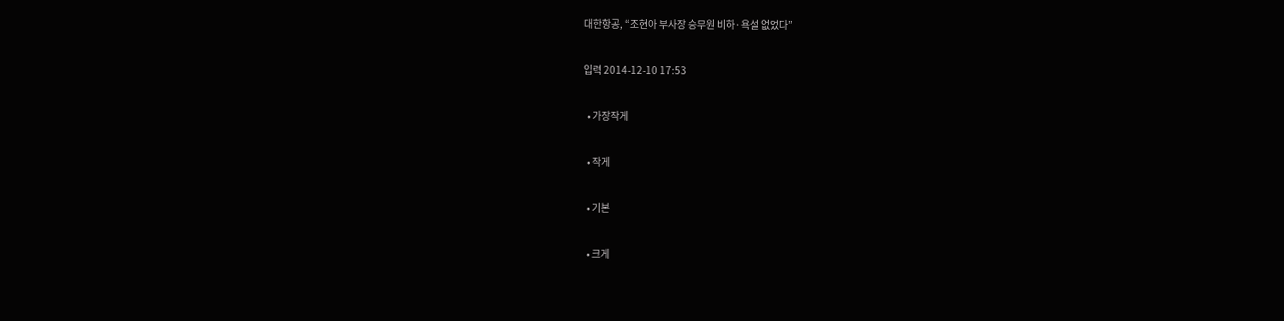대한항공, “조현아 부사장 승무원 비하·욕설 없었다”

입력 2014-12-10 17:53

  • 가장작게

  • 작게

  • 기본

  • 크게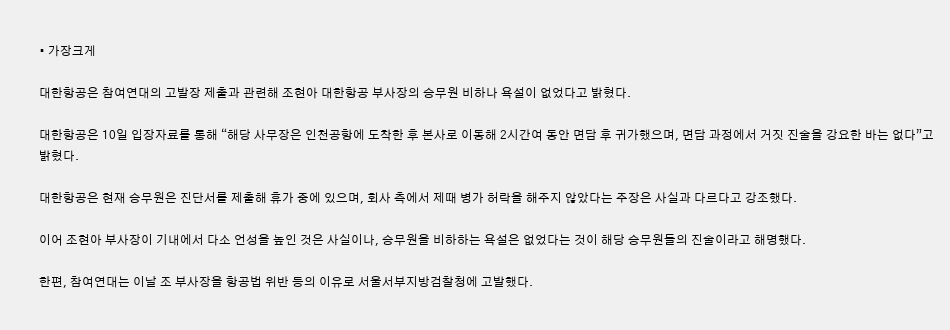• 가장크게

대한항공은 참여연대의 고발장 제출과 관련해 조현아 대한항공 부사장의 승무원 비하나 욕설이 없었다고 밝혔다.

대한항공은 10일 입장자료를 통해 “해당 사무장은 인천공항에 도착한 후 본사로 이동해 2시간여 동안 면담 후 귀가했으며, 면담 과정에서 거짓 진술을 강요한 바는 없다”고 밝혔다.

대한항공은 현재 승무원은 진단서를 제출해 휴가 중에 있으며, 회사 측에서 제때 병가 허락을 해주지 않았다는 주장은 사실과 다르다고 강조했다.

이어 조현아 부사장이 기내에서 다소 언성을 높인 것은 사실이나, 승무원을 비하하는 욕설은 없었다는 것이 해당 승무원들의 진술이라고 해명했다.

한편, 참여연대는 이날 조 부사장을 항공법 위반 등의 이유로 서울서부지방검찰청에 고발했다.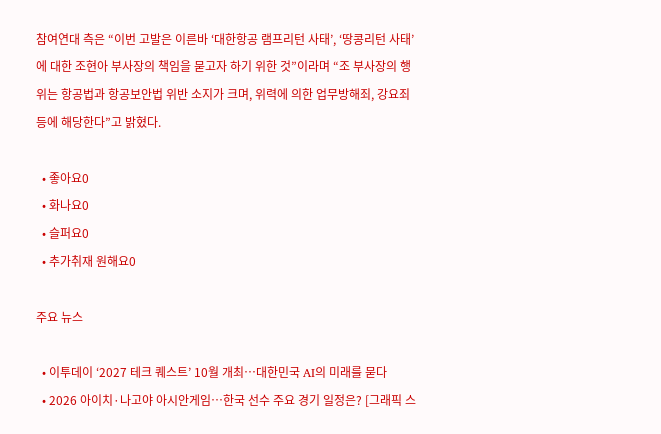참여연대 측은 “이번 고발은 이른바 ‘대한항공 램프리턴 사태’, ‘땅콩리턴 사태’에 대한 조현아 부사장의 책임을 묻고자 하기 위한 것”이라며 “조 부사장의 행위는 항공법과 항공보안법 위반 소지가 크며, 위력에 의한 업무방해죄, 강요죄 등에 해당한다”고 밝혔다.

  • 좋아요0
  • 화나요0
  • 슬퍼요0
  • 추가취재 원해요0

주요 뉴스

  • 이투데이 ‘2027 테크 퀘스트’ 10월 개최⋯대한민국 AI의 미래를 묻다
  • 2026 아이치·나고야 아시안게임…한국 선수 주요 경기 일정은? [그래픽 스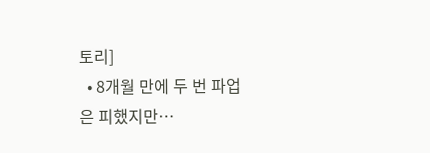토리]
  • 8개월 만에 두 번 파업은 피했지만…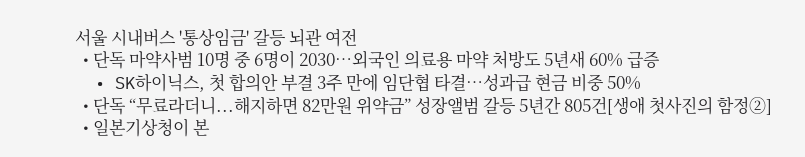서울 시내버스 '통상임금' 갈등 뇌관 여전
  • 단독 마약사범 10명 중 6명이 2030…외국인 의료용 마약 처방도 5년새 60% 급증
  • SK하이닉스, 첫 합의안 부결 3주 만에 임단협 타결⋯성과급 현금 비중 50%
  • 단독 “무료라더니...해지하면 82만원 위약금” 성장앨범 갈등 5년간 805건[생애 첫사진의 함정②]
  • 일본기상청이 본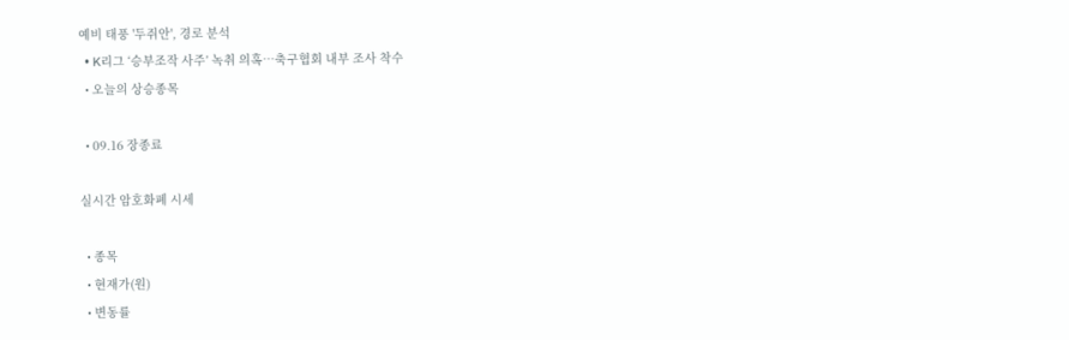예비 태풍 '두쥐안', 경로 분석
  • K리그 ‘승부조작 사주’ 녹취 의혹…축구협회 내부 조사 착수
  • 오늘의 상승종목

  • 09.16 장종료

실시간 암호화폐 시세

  • 종목
  • 현재가(원)
  • 변동률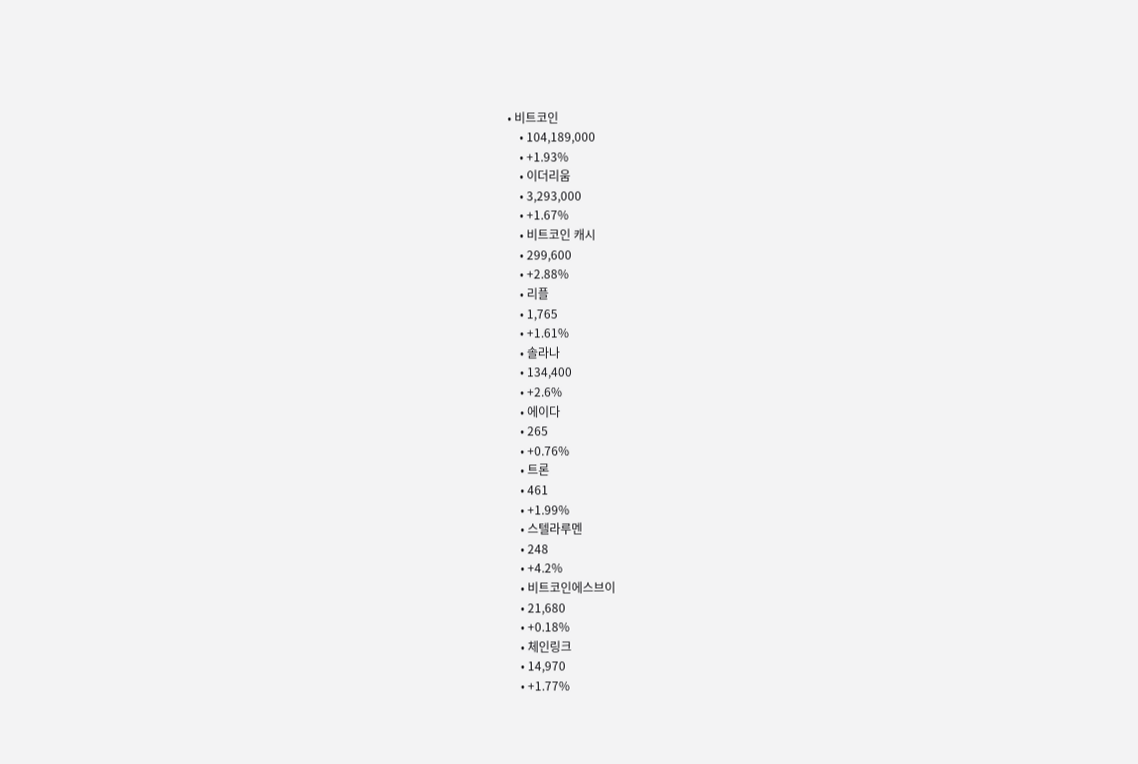• 비트코인
    • 104,189,000
    • +1.93%
    • 이더리움
    • 3,293,000
    • +1.67%
    • 비트코인 캐시
    • 299,600
    • +2.88%
    • 리플
    • 1,765
    • +1.61%
    • 솔라나
    • 134,400
    • +2.6%
    • 에이다
    • 265
    • +0.76%
    • 트론
    • 461
    • +1.99%
    • 스텔라루멘
    • 248
    • +4.2%
    • 비트코인에스브이
    • 21,680
    • +0.18%
    • 체인링크
    • 14,970
    • +1.77%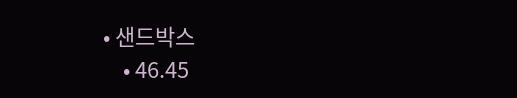• 샌드박스
    • 46.45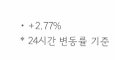• +2.77%
* 24시간 변동률 기준